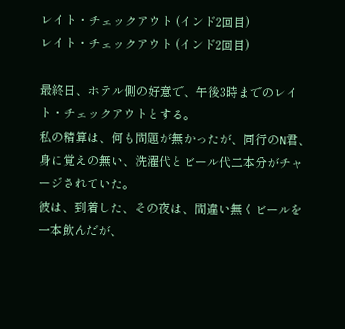レイト・チェックアウト (インド2回目)
レイト・チェックアウト (インド2回目)

最終日、ホテル側の好意で、午後3時までのレイト・チェックアウトとする。
私の精算は、何も問題が無かったが、同行のN君、
身に覚えの無い、洗濯代とビール代二本分がチャージされていた。
彼は、到着した、その夜は、間違い無くビールを一本飲んだが、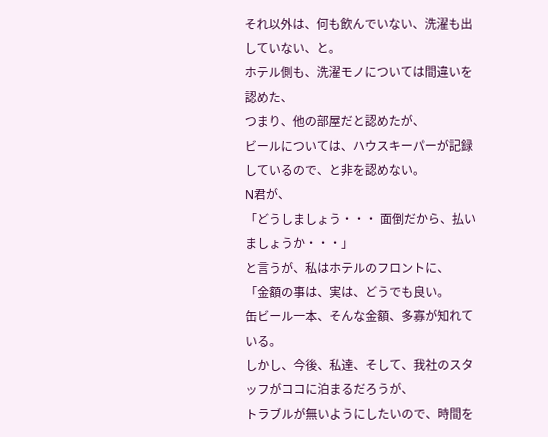それ以外は、何も飲んでいない、洗濯も出していない、と。
ホテル側も、洗濯モノについては間違いを認めた、
つまり、他の部屋だと認めたが、
ビールについては、ハウスキーパーが記録しているので、と非を認めない。
N君が、
「どうしましょう・・・ 面倒だから、払いましょうか・・・」
と言うが、私はホテルのフロントに、
「金額の事は、実は、どうでも良い。
缶ビール一本、そんな金額、多寡が知れている。
しかし、今後、私達、そして、我社のスタッフがココに泊まるだろうが、
トラブルが無いようにしたいので、時間を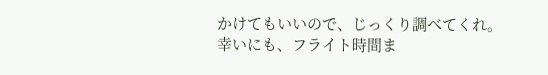かけてもいいので、じっくり調べてくれ。
幸いにも、フライト時間ま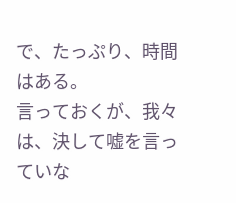で、たっぷり、時間はある。
言っておくが、我々は、決して嘘を言っていな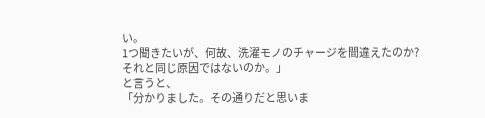い。
1つ聞きたいが、何故、洗濯モノのチャージを間違えたのか?
それと同じ原因ではないのか。」
と言うと、
「分かりました。その通りだと思いま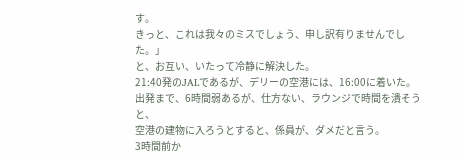す。
きっと、これは我々のミスでしょう、申し訳有りませんでした。」
と、お互い、いたって冷静に解決した。
21:40発のJALであるが、デリーの空港には、16:00に着いた。
出発まで、6時間弱あるが、仕方ない、ラウンジで時間を潰そうと、
空港の建物に入ろうとすると、係員が、ダメだと言う。
3時間前か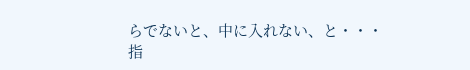らでないと、中に入れない、と・・・
指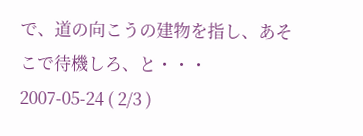で、道の向こうの建物を指し、あそこで待機しろ、と・・・
2007-05-24 ( 2/3 )